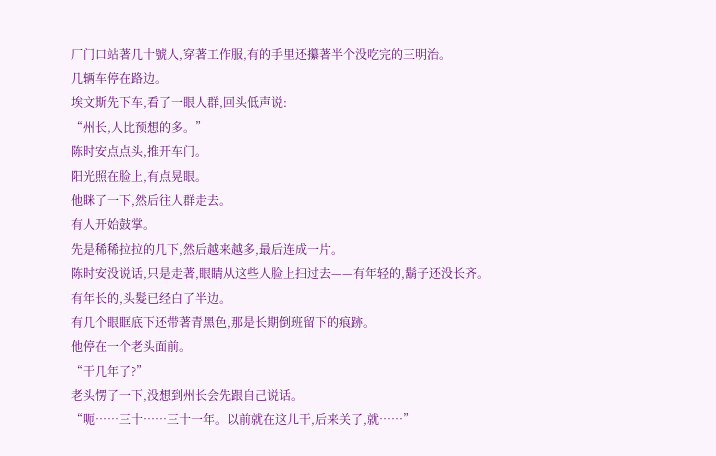厂门口站著几十號人,穿著工作服,有的手里还攥著半个没吃完的三明治。
几辆车停在路边。
埃文斯先下车,看了一眼人群,回头低声说:
“州长,人比预想的多。”
陈时安点点头,推开车门。
阳光照在脸上,有点晃眼。
他眯了一下,然后往人群走去。
有人开始鼓掌。
先是稀稀拉拉的几下,然后越来越多,最后连成一片。
陈时安没说话,只是走著,眼睛从这些人脸上扫过去——有年轻的,鬍子还没长齐。
有年长的,头髮已经白了半边。
有几个眼眶底下还带著青黑色,那是长期倒班留下的痕跡。
他停在一个老头面前。
“干几年了?”
老头愣了一下,没想到州长会先跟自己说话。
“呃……三十……三十一年。以前就在这儿干,后来关了,就……”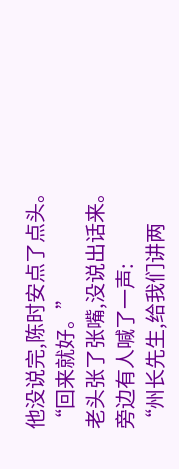他没说完,陈时安点了点头。
“回来就好。”
老头张了张嘴,没说出话来。
旁边有人喊了一声:
“州长先生,给我们讲两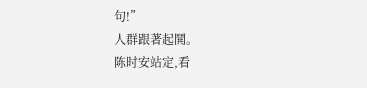句!”
人群跟著起鬨。
陈时安站定,看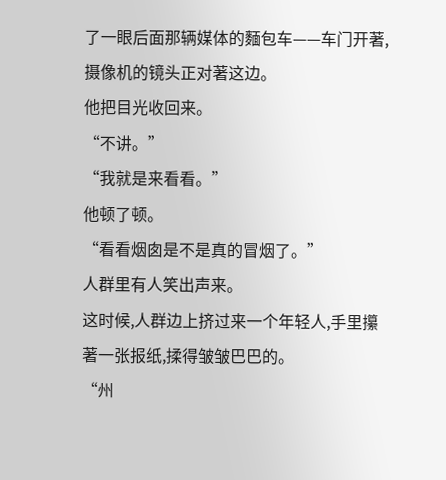了一眼后面那辆媒体的麵包车——车门开著,摄像机的镜头正对著这边。
他把目光收回来。
“不讲。”
“我就是来看看。”
他顿了顿。
“看看烟囱是不是真的冒烟了。”
人群里有人笑出声来。
这时候,人群边上挤过来一个年轻人,手里攥著一张报纸,揉得皱皱巴巴的。
“州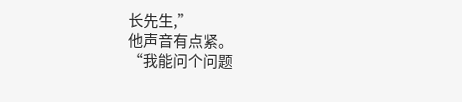长先生,”
他声音有点紧。
“我能问个问题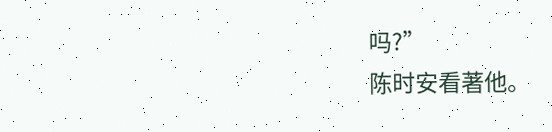吗?”
陈时安看著他。